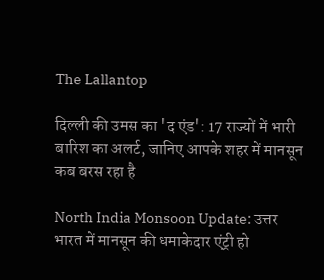The Lallantop

दिल्ली की उमस का 'द एंड': 17 राज्यों में भारी बारिश का अलर्ट, जानिए आपके शहर में मानसून कब बरस रहा है

North India Monsoon Update: उत्तर भारत में मानसून की धमाकेदार एंट्री हो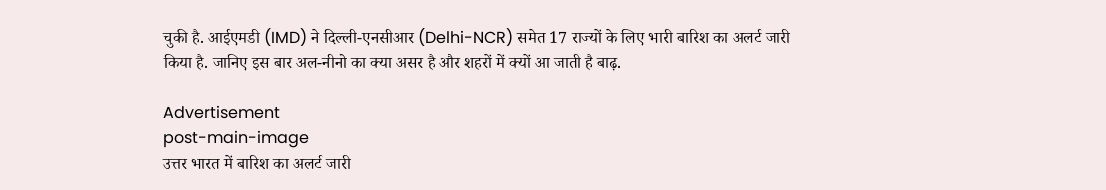चुकी है. आईएमडी (IMD) ने दिल्ली-एनसीआर (Delhi-NCR) समेत 17 राज्यों के लिए भारी बारिश का अलर्ट जारी किया है. जानिए इस बार अल-नीनो का क्या असर है और शहरों में क्यों आ जाती है बाढ़.

Advertisement
post-main-image
उत्तर भारत में बारिश का अलर्ट जारी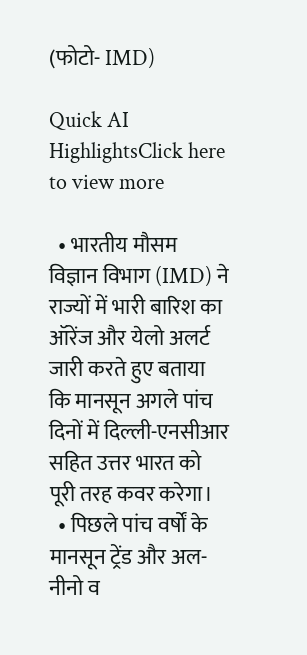(फोटो- IMD)

Quick AI HighlightsClick here to view more

  • भारतीय मौसम विज्ञान विभाग (IMD) ने राज्यों में भारी बारिश का ऑरेंज और येलो अलर्ट जारी करते हुए बताया कि मानसून अगले पांच दिनों में दिल्ली-एनसीआर सहित उत्तर भारत को पूरी तरह कवर करेगा।
  • पिछले पांच वर्षों के मानसून ट्रेंड और अल-नीनो व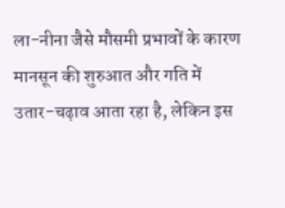ला-नीना जैसे मौसमी प्रभावों के कारण मानसून की शुरुआत और गति में उतार-चढ़ाव आता रहा है, लेकिन इस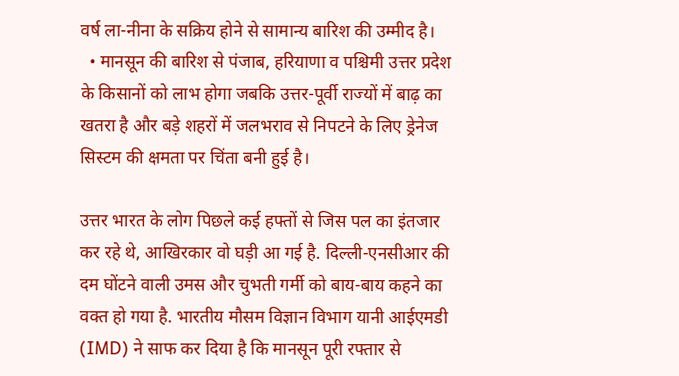वर्ष ला-नीना के सक्रिय होने से सामान्य बारिश की उम्मीद है।
  • मानसून की बारिश से पंजाब, हरियाणा व पश्चिमी उत्तर प्रदेश के किसानों को लाभ होगा जबकि उत्तर-पूर्वी राज्यों में बाढ़ का खतरा है और बड़े शहरों में जलभराव से निपटने के लिए ड्रेनेज सिस्टम की क्षमता पर चिंता बनी हुई है।

उत्तर भारत के लोग पिछले कई हफ्तों से जिस पल का इंतजार कर रहे थे, आखिरकार वो घड़ी आ गई है. दिल्ली-एनसीआर की दम घोंटने वाली उमस और चुभती गर्मी को बाय-बाय कहने का वक्त हो गया है. भारतीय मौसम विज्ञान विभाग यानी आईएमडी (IMD) ने साफ कर दिया है कि मानसून पूरी रफ्तार से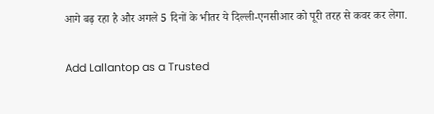आगे बढ़ रहा है और अगले 5 दिनों के भीतर ये दिल्ली-एनसीआर को पूरी तरह से कवर कर लेगा.

Add Lallantop as a Trusted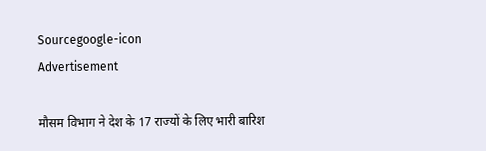Sourcegoogle-icon
Advertisement

मौसम विभाग ने देश के 17 राज्यों के लिए भारी बारिश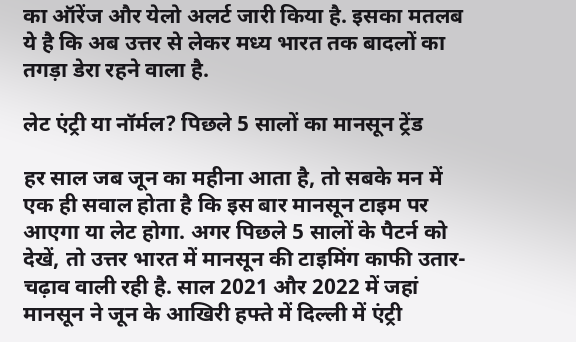का ऑरेंज और येलो अलर्ट जारी किया है. इसका मतलब ये है कि अब उत्तर से लेकर मध्य भारत तक बादलों का तगड़ा डेरा रहने वाला है.

लेट एंट्री या नॉर्मल? पिछले 5 सालों का मानसून ट्रेंड

हर साल जब जून का महीना आता है, तो सबके मन में एक ही सवाल होता है कि इस बार मानसून टाइम पर आएगा या लेट होगा. अगर पिछले 5 सालों के पैटर्न को देखें, तो उत्तर भारत में मानसून की टाइमिंग काफी उतार-चढ़ाव वाली रही है. साल 2021 और 2022 में जहां मानसून ने जून के आखिरी हफ्ते में दिल्ली में एंट्री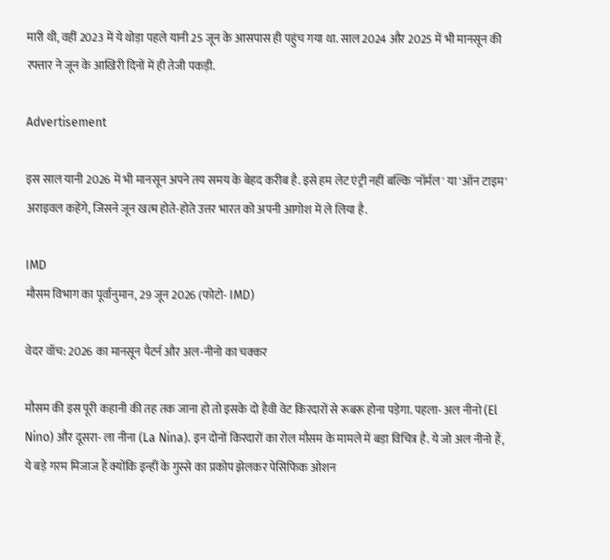मारी थी, वहीं 2023 में ये थोड़ा पहले यानी 25 जून के आसपास ही पहुंच गया था. साल 2024 और 2025 में भी मानसून की रफ्तार ने जून के आखिरी दिनों में ही तेजी पकड़ी.

Advertisement

इस साल यानी 2026 में भी मानसून अपने तय समय के बेहद करीब है. इसे हम लेट एंट्री नहीं बल्कि 'नॉर्मल' या 'ऑन टाइम' अराइवल कहेंगे, जिसने जून खत्म होते-होते उत्तर भारत को अपनी आगोश में ले लिया है.

IMD
मौसम विभाग का पूर्वानुमान, 29 जून 2026 (फोटो- IMD)

वेदर वॉच: 2026 का मानसून पैटर्न और अल-नीनो का चक्कर

मौसम की इस पूरी कहानी की तह तक जाना हो तो इसके दो हैवी वेट किरदारों से रूबरू होना पड़ेगा. पहला- अल नीनो (El Nino) और दूसरा- ला नीना (La Nina). इन दोनों किरदारों का रोल मौसम के मामले में बड़ा विचित्र है. ये जो अल नीनो हैं, ये बड़े गरम मिजाज हैं क्योंकि इन्हीं के गुस्से का प्रकोप झेलकर पेसिफिक ओशन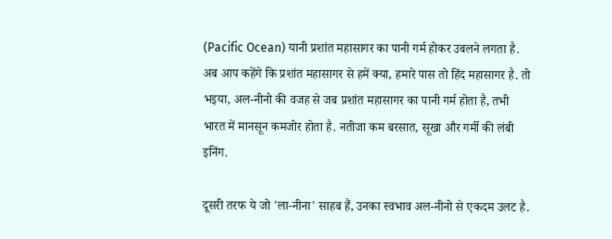(Pacific Ocean) यानी प्रशांत महासागर का पानी गर्म होकर उबलने लगता है. अब आप कहेंगे कि प्रशांत महासागर से हमें क्या, हमारे पास तो हिंद महासागर है. तो भइया, अल-नीनो की वजह से जब प्रशांत महासागर का पानी गर्म होता है, तभी भारत में मानसून कमजोर होता है. नतीजा कम बरसात, सूखा और गर्मी की लंबी इनिंग.

दूसरी तरफ ये जो 'ला-नीना' साहब हैं, उनका स्वभाव अल-नीनो से एकदम उलट है.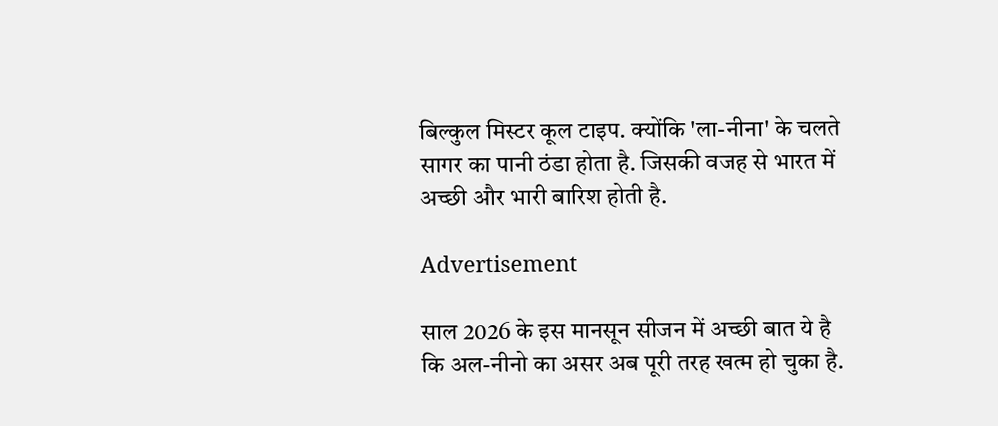बिल्कुल मिस्टर कूल टाइप. क्योंकि 'ला-नीना' के चलते सागर का पानी ठंडा होता है. जिसकी वजह से भारत में अच्छी और भारी बारिश होती है.

Advertisement

साल 2026 के इस मानसून सीजन में अच्छी बात ये है कि अल-नीनो का असर अब पूरी तरह खत्म हो चुका है.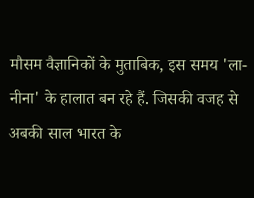मौसम वैज्ञानिकों के मुताबिक, इस समय 'ला-नीना' के हालात बन रहे हैं. जिसकी वजह से अबकी साल भारत के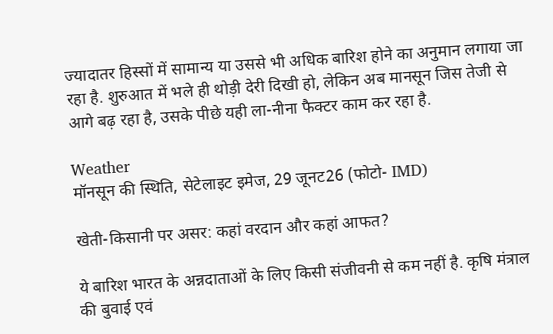ज्यादातर हिस्सों में सामान्य या उससे भी अधिक बारिश होने का अनुमान लगाया जा रहा है. शुरुआत में भले ही थोड़ी देरी दिखी हो, लेकिन अब मानसून जिस तेजी से आगे बढ़ रहा है, उसके पीछे यही ला-नीना फैक्टर काम कर रहा है.

Weather
मॉनसून की स्थिति, सेटेलाइट इमेज, 29 जूनट26 (फोटो- IMD)

खेती-किसानी पर असर: कहां वरदान और कहां आफत?

ये बारिश भारत के अन्नदाताओं के लिए किसी संजीवनी से कम नहीं है. कृषि मंत्राल की बुवाई एवं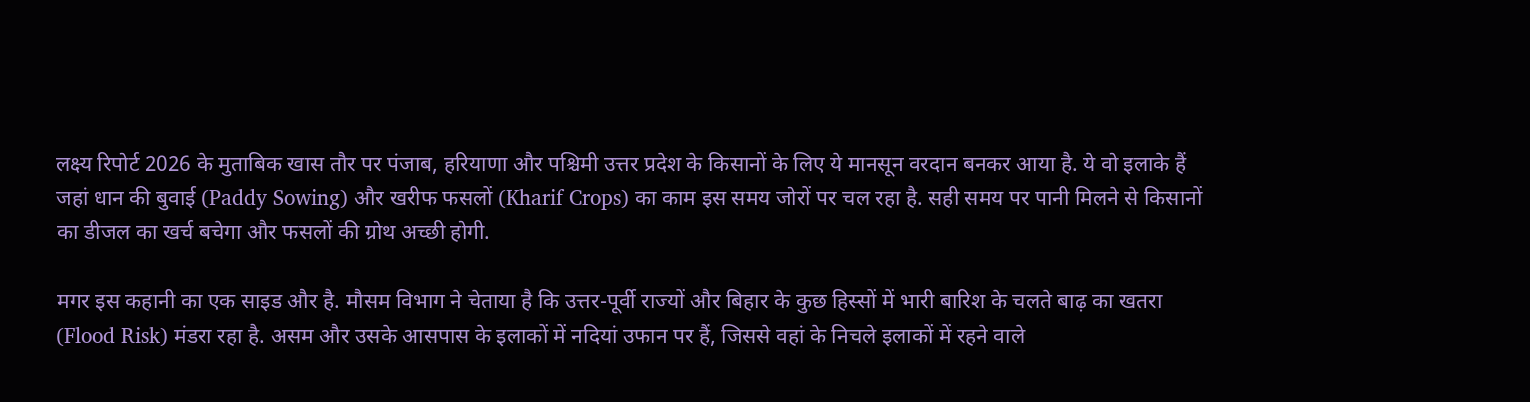लक्ष्य रिपोर्ट 2026 के मुताबिक खास तौर पर पंजाब, हरियाणा और पश्चिमी उत्तर प्रदेश के किसानों के लिए ये मानसून वरदान बनकर आया है. ये वो इलाके हैं जहां धान की बुवाई (Paddy Sowing) और खरीफ फसलों (Kharif Crops) का काम इस समय जोरों पर चल रहा है. सही समय पर पानी मिलने से किसानों का डीजल का खर्च बचेगा और फसलों की ग्रोथ अच्छी होगी.

मगर इस कहानी का एक साइड और है. मौसम विभाग ने चेताया है कि उत्तर-पूर्वी राज्यों और बिहार के कुछ हिस्सों में भारी बारिश के चलते बाढ़ का खतरा (Flood Risk) मंडरा रहा है. असम और उसके आसपास के इलाकों में नदियां उफान पर हैं, जिससे वहां के निचले इलाकों में रहने वाले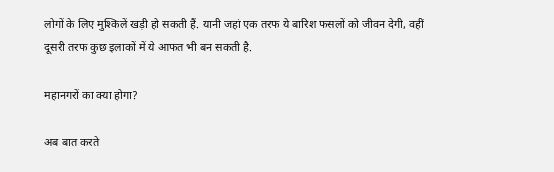लोगों के लिए मुश्किलें खड़ी हो सकती हैं. यानी जहां एक तरफ ये बारिश फसलों को जीवन देगी, वहीं दूसरी तरफ कुछ इलाकों में ये आफत भी बन सकती है.

महानगरों का क्या होगा?

अब बात करते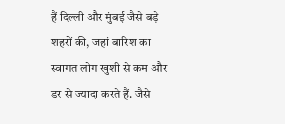हैं दिल्ली और मुंबई जैसे बड़े शहरों की, जहां बारिश का स्वागत लोग खुशी से कम और डर से ज्यादा करते हैं. जैसे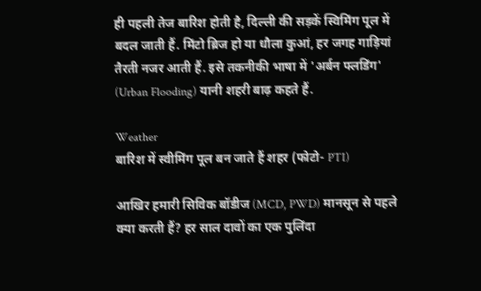ही पहली तेज बारिश होती है, दिल्ली की सड़कें स्विमिंग पूल में बदल जाती हैं. मिंटो ब्रिज हो या धौला कुआं, हर जगह गाड़ियां तैरती नजर आती हैं. इसे तकनीकी भाषा में 'अर्बन फ्लडिंग' (Urban Flooding) यानी शहरी बाढ़ कहते हैं.

Weather
बारिश में स्वीमिंग पूल बन जाते हैं शहर (फोटो- PTI)

आखिर हमारी सिविक बॉडीज (MCD, PWD) मानसून से पहले क्या करती हैं? हर साल दावों का एक पुलिंदा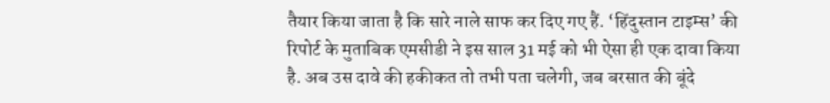तैयार किया जाता है कि सारे नाले साफ कर दिए गए हैं. ‘हिंदुस्तान टाइम्स’ की रिपोर्ट के मुताबिक एमसीडी ने इस साल 31 मई को भी ऐसा ही एक दावा किया है. अब उस दावे की हकीकत तो तभी पता चलेगी, जब बरसात की बूंदे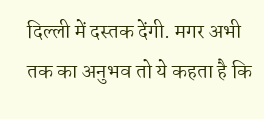दिल्ली में दस्तक देंगी. मगर अभी तक का अनुभव तो ये कहता है कि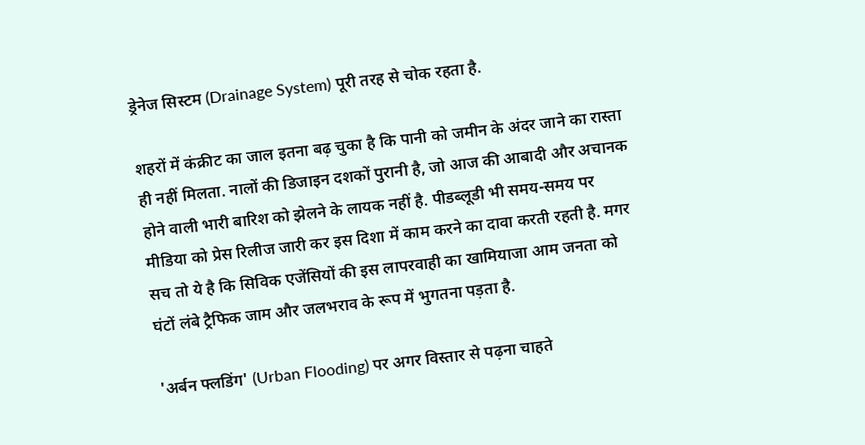ड्रेनेज सिस्टम (Drainage System) पूरी तरह से चोक रहता है.

शहरों में कंक्रीट का जाल इतना बढ़ चुका है कि पानी को जमीन के अंदर जाने का रास्ता ही नहीं मिलता. नालों की डिजाइन दशकों पुरानी है, जो आज की आबादी और अचानक होने वाली भारी बारिश को झेलने के लायक नहीं है. पीडब्लूडी भी समय-समय पर मीडिया को प्रेस रिलीज जारी कर इस दिशा में काम करने का दावा करती रहती है. मगर सच तो ये है कि सिविक एजेंसियों की इस लापरवाही का खामियाजा आम जनता को घंटों लंबे ट्रैफिक जाम और जलभराव के रूप में भुगतना पड़ता है.

'अर्बन फ्लडिंग' (Urban Flooding) पर अगर विस्तार से पढ़ना चाहते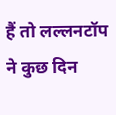हैं तो लल्लनटॉप ने कुछ दिन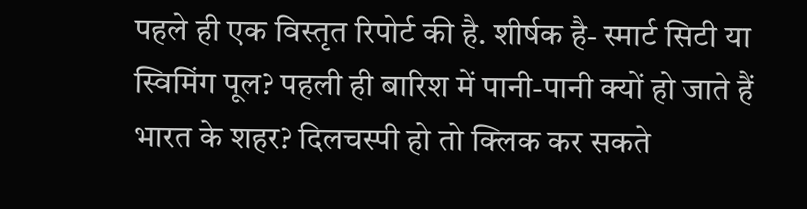पहले ही एक विस्तृत रिपोर्ट की है. शीर्षक है- स्मार्ट सिटी या स्विमिंग पूल? पहली ही बारिश में पानी-पानी क्यों हो जाते हैं भारत के शहर? दिलचस्पी हो तो क्लिक कर सकते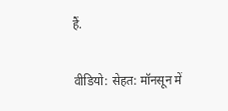हैं.

वीडियो: सेहत: मॉनसून में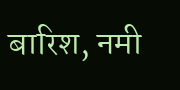बारिश, नमी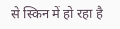से स्किन में हो रहा है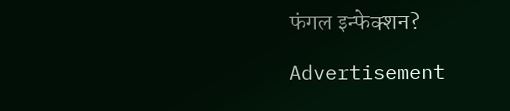फंगल इन्फेक्शन?

Advertisement